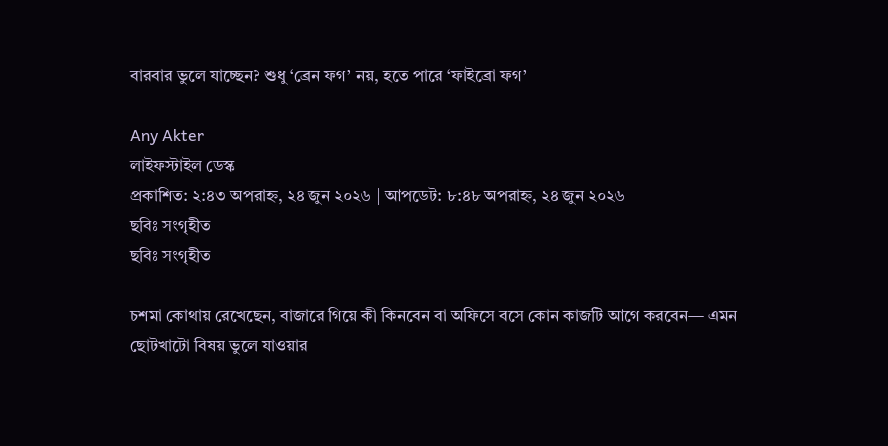বারবার ভুলে যাচ্ছেন? শুধু ‘ব্রেন ফগ’ নয়, হতে পারে ‘ফাইব্রো ফগ’

Any Akter
লাইফস্টাইল ডেস্ক
প্রকাশিত: ২:৪৩ অপরাহ্ন, ২৪ জুন ২০২৬ | আপডেট: ৮:৪৮ অপরাহ্ন, ২৪ জুন ২০২৬
ছবিঃ সংগৃহীত
ছবিঃ সংগৃহীত

চশমা কোথায় রেখেছেন, বাজারে গিয়ে কী কিনবেন বা অফিসে বসে কোন কাজটি আগে করবেন— এমন ছোটখাটো বিষয় ভুলে যাওয়ার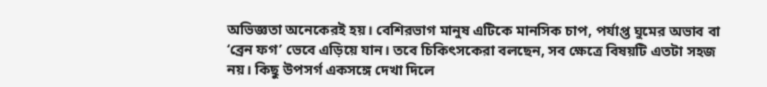অভিজ্ঞতা অনেকেরই হয়। বেশিরভাগ মানুষ এটিকে মানসিক চাপ, পর্যাপ্ত ঘুমের অভাব বা ‘ব্রেন ফগ’ ভেবে এড়িয়ে যান। তবে চিকিৎসকেরা বলছেন, সব ক্ষেত্রে বিষয়টি এতটা সহজ নয়। কিছু উপসর্গ একসঙ্গে দেখা দিলে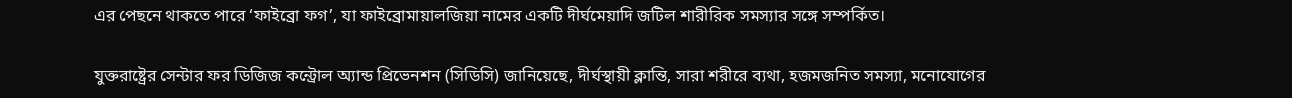এর পেছনে থাকতে পারে ‘ফাইব্রো ফগ’, যা ফাইব্রোমায়ালজিয়া নামের একটি দীর্ঘমেয়াদি জটিল শারীরিক সমস্যার সঙ্গে সম্পর্কিত।

যুক্তরাষ্ট্রের সেন্টার ফর ডিজিজ কন্ট্রোল অ্যান্ড প্রিভেনশন (সিডিসি) জানিয়েছে, দীর্ঘস্থায়ী ক্লান্তি, সারা শরীরে ব্যথা, হজমজনিত সমস্যা, মনোযোগের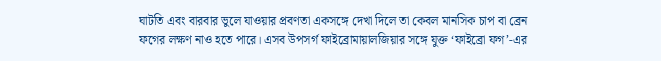ঘাটতি এবং বারবার ভুলে যাওয়ার প্রবণতা একসঙ্গে দেখা দিলে তা কেবল মানসিক চাপ বা ব্রেন ফগের লক্ষণ নাও হতে পারে। এসব উপসর্গ ফাইব্রোমায়ালজিয়ার সঙ্গে যুক্ত ‘ফাইব্রো ফগ’-এর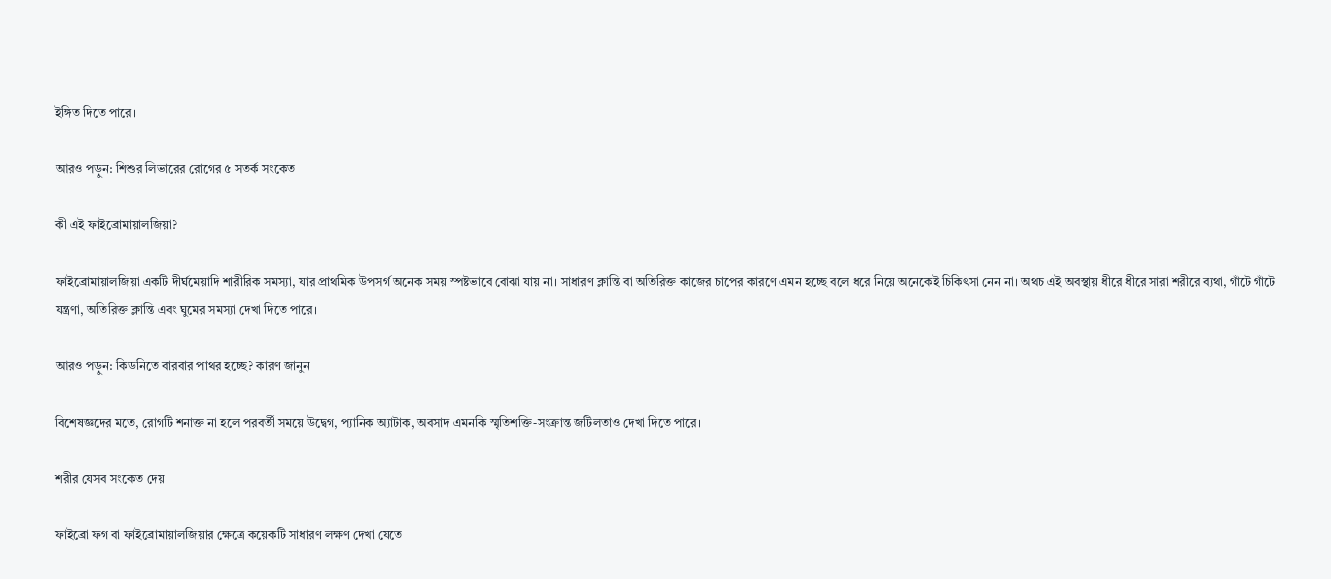ইঙ্গিত দিতে পারে।

আরও পড়ুন: শিশুর লিভারের রোগের ৫ সতর্ক সংকেত

কী এই ফাইব্রোমায়ালজিয়া?

ফাইব্রোমায়ালজিয়া একটি দীর্ঘমেয়াদি শারীরিক সমস্যা, যার প্রাথমিক উপসর্গ অনেক সময় স্পষ্টভাবে বোঝা যায় না। সাধারণ ক্লান্তি বা অতিরিক্ত কাজের চাপের কারণে এমন হচ্ছে বলে ধরে নিয়ে অনেকেই চিকিৎসা নেন না। অথচ এই অবস্থায় ধীরে ধীরে সারা শরীরে ব্যথা, গাঁটে গাঁটে যন্ত্রণা, অতিরিক্ত ক্লান্তি এবং ঘুমের সমস্যা দেখা দিতে পারে।

আরও পড়ুন: কিডনিতে বারবার পাথর হচ্ছে? কারণ জানুন

বিশেষজ্ঞদের মতে, রোগটি শনাক্ত না হলে পরবর্তী সময়ে উদ্বেগ, প্যানিক অ্যাটাক, অবসাদ এমনকি স্মৃতিশক্তি-সংক্রান্ত জটিলতাও দেখা দিতে পারে।

শরীর যেসব সংকেত দেয়

ফাইব্রো ফগ বা ফাইব্রোমায়ালজিয়ার ক্ষেত্রে কয়েকটি সাধারণ লক্ষণ দেখা যেতে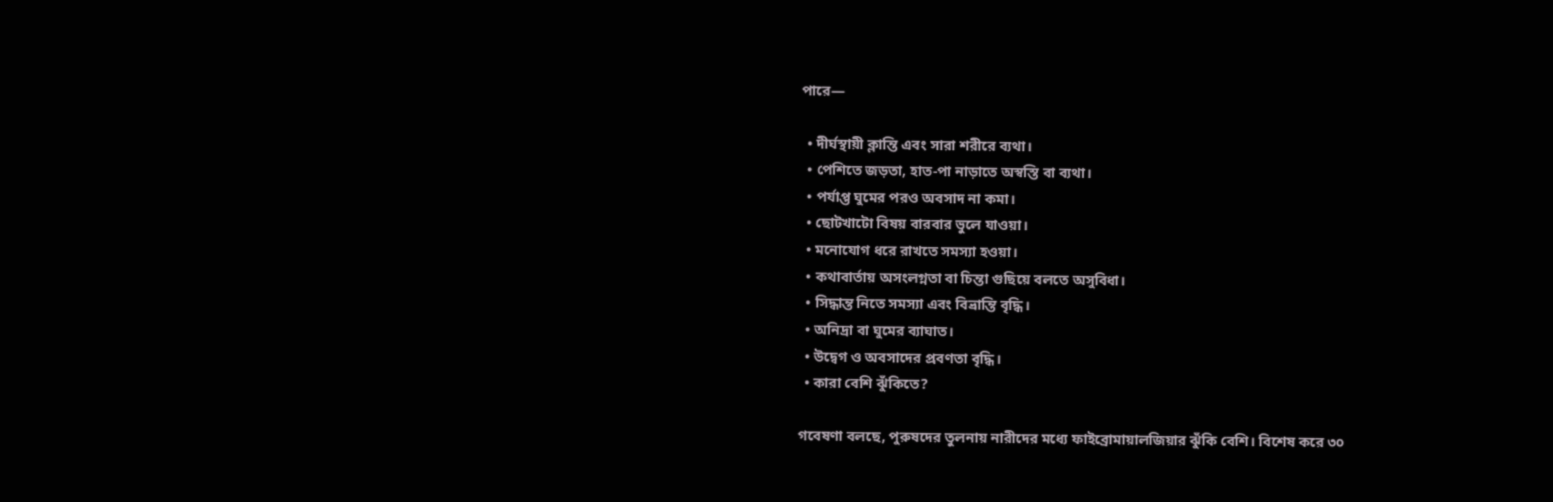পারে—

  • দীর্ঘস্থায়ী ক্লান্তি এবং সারা শরীরে ব্যথা।
  • পেশিতে জড়তা, হাত-পা নাড়াতে অস্বস্তি বা ব্যথা।
  • পর্যাপ্ত ঘুমের পরও অবসাদ না কমা।
  • ছোটখাটো বিষয় বারবার ভুলে যাওয়া।
  • মনোযোগ ধরে রাখতে সমস্যা হওয়া।
  • কথাবার্তায় অসংলগ্নতা বা চিন্তা গুছিয়ে বলতে অসুবিধা।
  • সিদ্ধান্ত নিতে সমস্যা এবং বিভ্রান্তি বৃদ্ধি।
  • অনিদ্রা বা ঘুমের ব্যাঘাত।
  • উদ্বেগ ও অবসাদের প্রবণতা বৃদ্ধি।
  • কারা বেশি ঝুঁকিতে?

গবেষণা বলছে, পুরুষদের তুলনায় নারীদের মধ্যে ফাইব্রোমায়ালজিয়ার ঝুঁকি বেশি। বিশেষ করে ৩০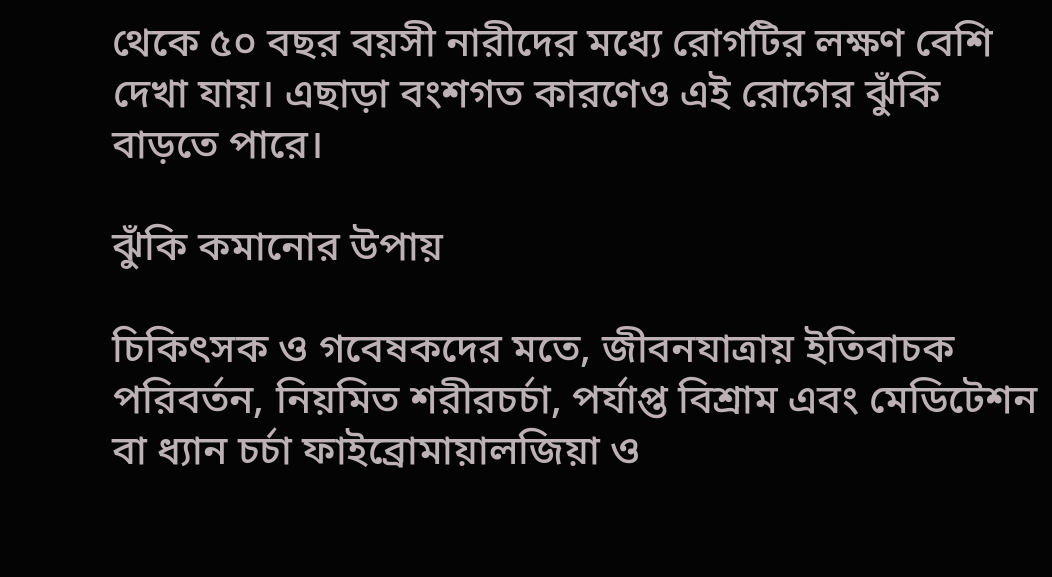থেকে ৫০ বছর বয়সী নারীদের মধ্যে রোগটির লক্ষণ বেশি দেখা যায়। এছাড়া বংশগত কারণেও এই রোগের ঝুঁকি বাড়তে পারে।

ঝুঁকি কমানোর উপায়

চিকিৎসক ও গবেষকদের মতে, জীবনযাত্রায় ইতিবাচক পরিবর্তন, নিয়মিত শরীরচর্চা, পর্যাপ্ত বিশ্রাম এবং মেডিটেশন বা ধ্যান চর্চা ফাইব্রোমায়ালজিয়া ও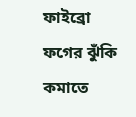ফাইব্রো ফগের ঝুঁকি কমাতে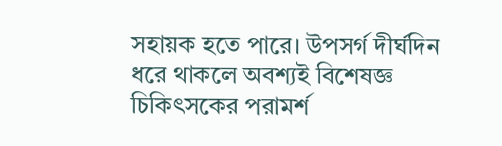সহায়ক হতে পারে। উপসর্গ দীর্ঘদিন ধরে থাকলে অবশ্যই বিশেষজ্ঞ চিকিৎসকের পরামর্শ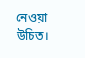নেওয়া উচিত।